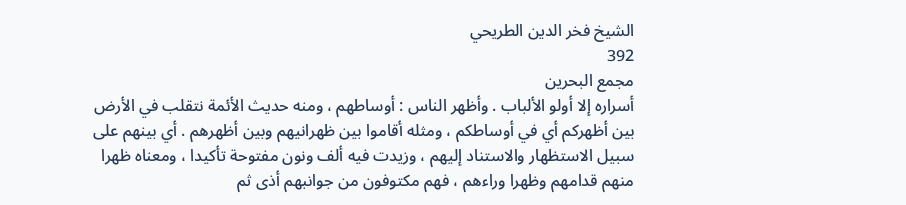الشيخ فخر الدين الطريحي
392
مجمع البحرين
أسراره إلا أولو الألباب . وأظهر الناس : أوساطهم ، ومنه حديث الأئمة نتقلب في الأرض بين أظهركم أي في أوساطكم ، ومثله أقاموا بين ظهرانيهم وبين أظهرهم . أي بينهم على سبيل الاستظهار والاستناد إليهم ، وزيدت فيه ألف ونون مفتوحة تأكيدا ، ومعناه ظهرا منهم قدامهم وظهرا وراءهم ، فهم مكتوفون من جوانبهم أذى ثم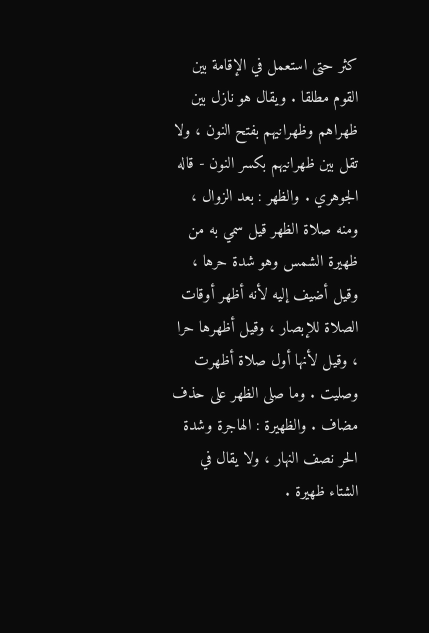كثر حتى استعمل في الإقامة بين القوم مطلقا . ويقال هو نازل بين ظهراهم وظهرانيهم بفتح النون ، ولا تقل بين ظهرانيهم بكسر النون - قاله الجوهري . والظهر : بعد الزوال ، ومنه صلاة الظهر قيل سمي به من ظهيرة الشمس وهو شدة حرها ، وقيل أضيف إليه لأنه أظهر أوقات الصلاة للإبصار ، وقيل أظهرها حرا ، وقيل لأنها أول صلاة أظهرت وصليت . وما صلى الظهر على حذف مضاف . والظهيرة : الهاجرة وشدة الحر نصف النهار ، ولا يقال في الشتاء ظهيرة .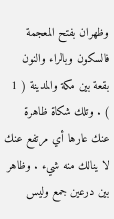وظهران بفتح المعجمة فالسكون وبالراء والنون بقعة بين مكة والمدينة ( 1 ) . وتلك شكاة ظاهرة عنك عارها أي مرتفع عنك لا ينالك منه شيء . وظاهر بين درعين جمع وليس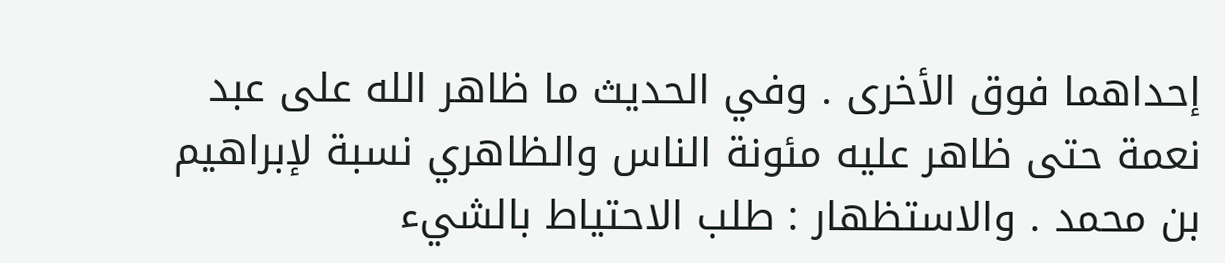إحداهما فوق الأخرى . وفي الحديث ما ظاهر الله على عبد نعمة حتى ظاهر عليه مئونة الناس والظاهري نسبة لإبراهيم بن محمد . والاستظهار : طلب الاحتياط بالشيء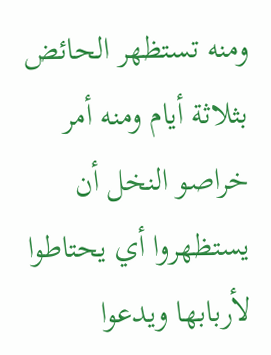ومنه تستظهر الحائض بثلاثة أيام ومنه أمر خراصو النخل أن يستظهروا أي يحتاطوا لأربابها ويدعوا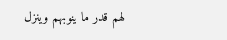لهم قدر ما ينوبهم وينزل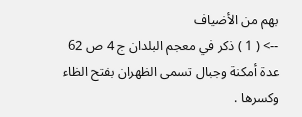بهم من الأضياف
--> ( 1 ) ذكر في معجم البلدان ج 4 ص 62 عدة أمكنة وجبال تسمى الظهران بفتح الظاء وكسرها .